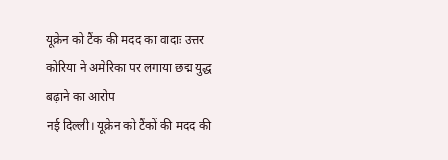यूक्रेन को टैंक की मदद का वादाः उत्तर कोरिया ने अमेरिका पर लगाया छद्म युद्ध बढ़ाने का आरोप
नई दिल्ली। यूक्रेन को टैंकों की मदद की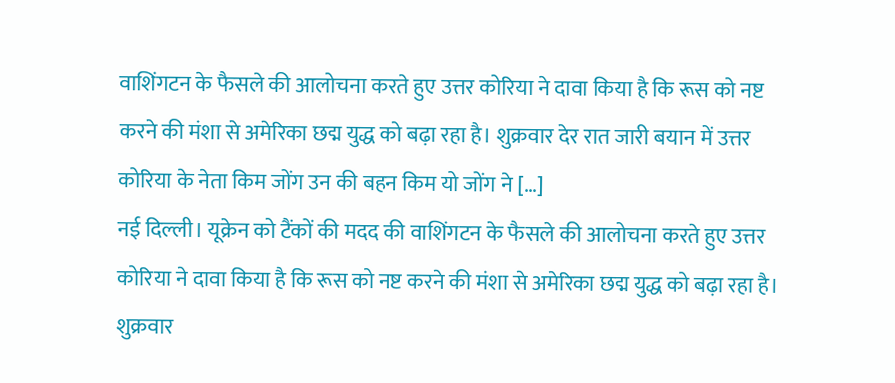वाशिंगटन के फैसले की आलोचना करते हुए उत्तर कोरिया ने दावा किया है कि रूस को नष्ट करने की मंशा से अमेरिका छद्म युद्ध को बढ़ा रहा है। शुक्रवार देर रात जारी बयान में उत्तर कोरिया के नेता किम जोंग उन की बहन किम यो जोंग ने […]
नई दिल्ली। यूक्रेन को टैंकों की मदद की वाशिंगटन के फैसले की आलोचना करते हुए उत्तर कोरिया ने दावा किया है कि रूस को नष्ट करने की मंशा से अमेरिका छद्म युद्ध को बढ़ा रहा है।
शुक्रवार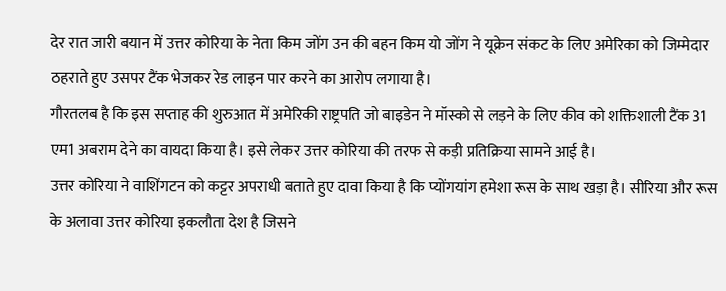देर रात जारी बयान में उत्तर कोरिया के नेता किम जोंग उन की बहन किम यो जोंग ने यूक्रेन संकट के लिए अमेरिका को जिम्मेदार ठहराते हुए उसपर टैंक भेजकर रेड लाइन पार करने का आरोप लगाया है।
गौरतलब है कि इस सप्ताह की शुरुआत में अमेरिकी राष्ट्रपति जो बाइडेन ने मॉस्को से लड़ने के लिए कीव को शक्तिशाली टैंक 31 एम1 अबराम देने का वायदा किया है। इसे लेकर उत्तर कोरिया की तरफ से कड़ी प्रतिक्रिया सामने आई है।
उत्तर कोरिया ने वाशिंगटन को कट्टर अपराधी बताते हुए दावा किया है कि प्योंगयांग हमेशा रूस के साथ खड़ा है। सीरिया और रूस के अलावा उत्तर कोरिया इकलौता देश है जिसने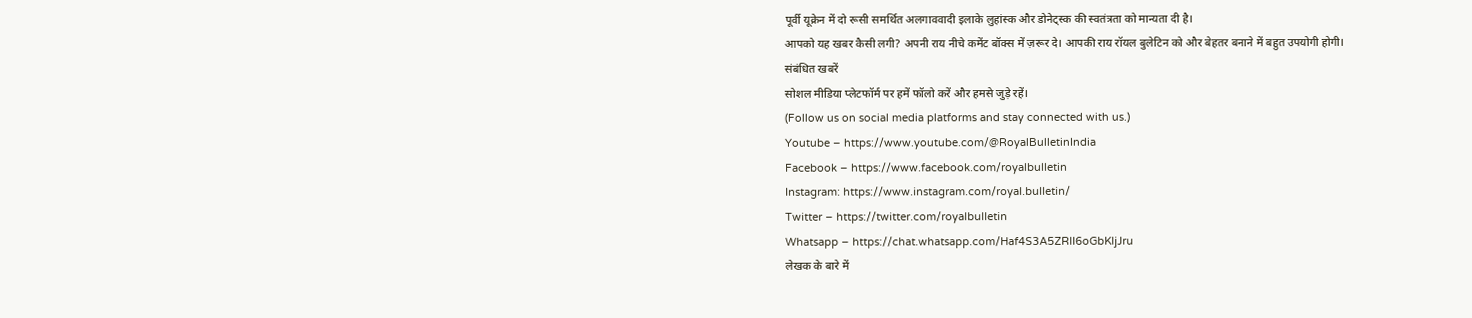पूर्वी यूक्रेन में दो रूसी समर्थित अलगाववादी इलाके लुहांस्क और डोनेट्स्क की स्वतंत्रता को मान्यता दी है।
आपको यह खबर कैसी लगी? अपनी राय नीचे कमेंट बॉक्स में ज़रूर दे। आपकी राय रॉयल बुलेटिन को और बेहतर बनाने में बहुत उपयोगी होगी।
संबंधित खबरें
सोशल मीडिया प्लेटफॉर्म पर हमें फॉलो करें और हमसे जुड़े रहें।
(Follow us on social media platforms and stay connected with us.)
Youtube – https://www.youtube.com/@RoyalBulletinIndia
Facebook – https://www.facebook.com/royalbulletin
Instagram: https://www.instagram.com/royal.bulletin/
Twitter – https://twitter.com/royalbulletin
Whatsapp – https://chat.whatsapp.com/Haf4S3A5ZRlI6oGbKljJru
लेखक के बारे में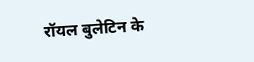रॉयल बुलेटिन के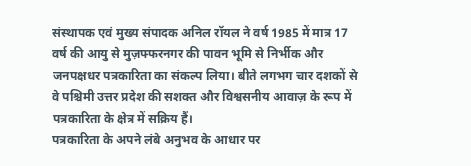संस्थापक एवं मुख्य संपादक अनिल रॉयल ने वर्ष 1985 में मात्र 17 वर्ष की आयु से मुज़फ्फरनगर की पावन भूमि से निर्भीक और जनपक्षधर पत्रकारिता का संकल्प लिया। बीते लगभग चार दशकों से वे पश्चिमी उत्तर प्रदेश की सशक्त और विश्वसनीय आवाज़ के रूप में पत्रकारिता के क्षेत्र में सक्रिय हैं।
पत्रकारिता के अपने लंबे अनुभव के आधार पर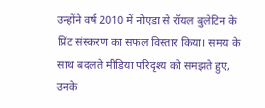उन्होंने वर्ष 2010 में नोएडा से रॉयल बुलेटिन के प्रिंट संस्करण का सफल विस्तार किया। समय के साथ बदलते मीडिया परिदृश्य को समझते हुए, उनके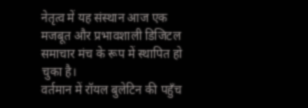नेतृत्व में यह संस्थान आज एक मजबूत और प्रभावशाली डिजिटल समाचार मंच के रूप में स्थापित हो चुका है।
वर्तमान में रॉयल बुलेटिन की पहुँच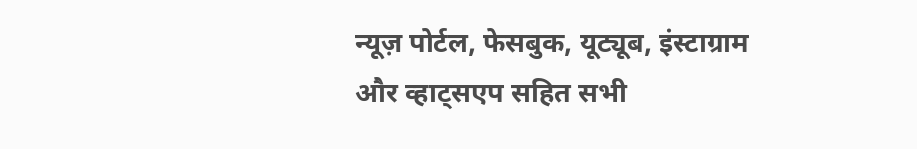न्यूज़ पोर्टल, फेसबुक, यूट्यूब, इंस्टाग्राम और व्हाट्सएप सहित सभी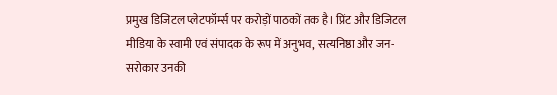प्रमुख डिजिटल प्लेटफॉर्म्स पर करोड़ों पाठकों तक है। प्रिंट और डिजिटल मीडिया के स्वामी एवं संपादक के रूप में अनुभव, सत्यनिष्ठा और जन-सरोकार उनकी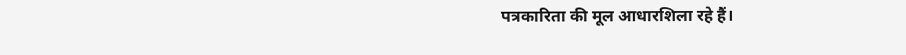पत्रकारिता की मूल आधारशिला रहे हैं।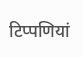टिप्पणियां